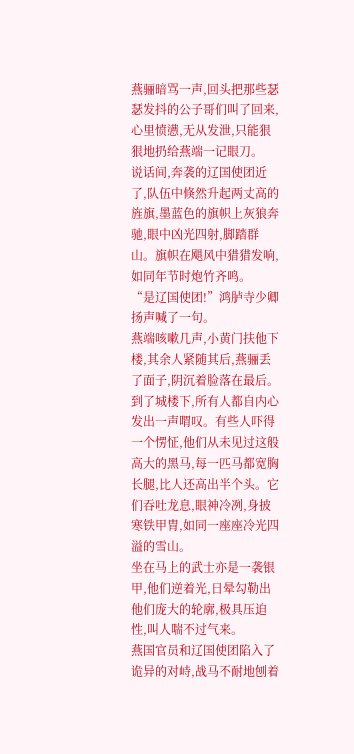燕骊暗骂一声,回头把那些瑟瑟发抖的公子哥们叫了回来,心里愤懑,无从发泄,只能狠狠地扔给燕端一记眼刀。
说话间,奔袭的辽国使团近了,队伍中倏然升起两丈高的旌旗,墨蓝色的旗帜上灰狼奔驰,眼中凶光四射,脚踏群山。旗帜在飓风中猎猎发响,如同年节时炮竹齐鸣。
“是辽国使团!”鸿胪寺少卿扬声喊了一句。
燕端咳嗽几声,小黄门扶他下楼,其余人紧随其后,燕骊丢了面子,阴沉着脸落在最后。
到了城楼下,所有人都自内心发出一声喟叹。有些人吓得一个愣怔,他们从未见过这般高大的黑马,每一匹马都宽胸长腿,比人还高出半个头。它们吞吐龙息,眼神冷冽,身披寒铁甲胄,如同一座座冷光四溢的雪山。
坐在马上的武士亦是一袭银甲,他们逆着光,日晕勾勒出他们庞大的轮廓,极具压迫性,叫人喘不过气来。
燕国官员和辽国使团陷入了诡异的对峙,战马不耐地刨着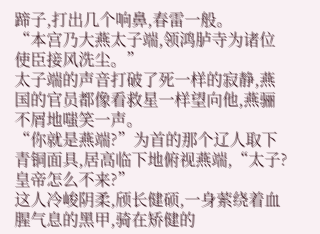蹄子,打出几个响鼻,春雷一般。
“本宫乃大燕太子端,领鸿胪寺为诸位使臣接风洗尘。”
太子端的声音打破了死一样的寂静,燕国的官员都像看救星一样望向他,燕骊不屑地嗤笑一声。
“你就是燕端?”为首的那个辽人取下青铜面具,居高临下地俯视燕端,“太子?皇帝怎么不来?”
这人冷峻阴柔,颀长健硕,一身萦绕着血腥气息的黑甲,骑在矫健的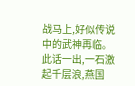战马上,好似传说中的武神再临。
此话一出,一石激起千层浪,燕国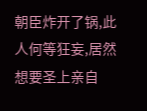朝臣炸开了锅,此人何等狂妄,居然想要圣上亲自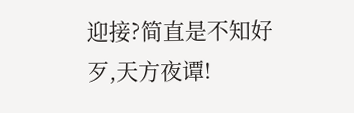迎接?简直是不知好歹,天方夜谭!